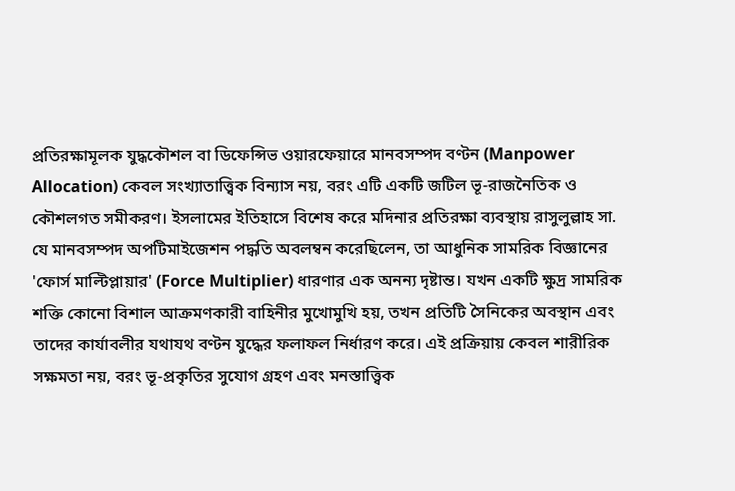প্রতিরক্ষামূলক যুদ্ধকৌশল বা ডিফেন্সিভ ওয়ারফেয়ারে মানবসম্পদ বণ্টন (Manpower Allocation) কেবল সংখ্যাতাত্ত্বিক বিন্যাস নয়, বরং এটি একটি জটিল ভূ-রাজনৈতিক ও কৌশলগত সমীকরণ। ইসলামের ইতিহাসে বিশেষ করে মদিনার প্রতিরক্ষা ব্যবস্থায় রাসুলুল্লাহ সা. যে মানবসম্পদ অপটিমাইজেশন পদ্ধতি অবলম্বন করেছিলেন, তা আধুনিক সামরিক বিজ্ঞানের 'ফোর্স মাল্টিপ্লায়ার' (Force Multiplier) ধারণার এক অনন্য দৃষ্টান্ত। যখন একটি ক্ষুদ্র সামরিক শক্তি কোনো বিশাল আক্রমণকারী বাহিনীর মুখোমুখি হয়, তখন প্রতিটি সৈনিকের অবস্থান এবং তাদের কার্যাবলীর যথাযথ বণ্টন যুদ্ধের ফলাফল নির্ধারণ করে। এই প্রক্রিয়ায় কেবল শারীরিক সক্ষমতা নয়, বরং ভূ-প্রকৃতির সুযোগ গ্রহণ এবং মনস্তাত্ত্বিক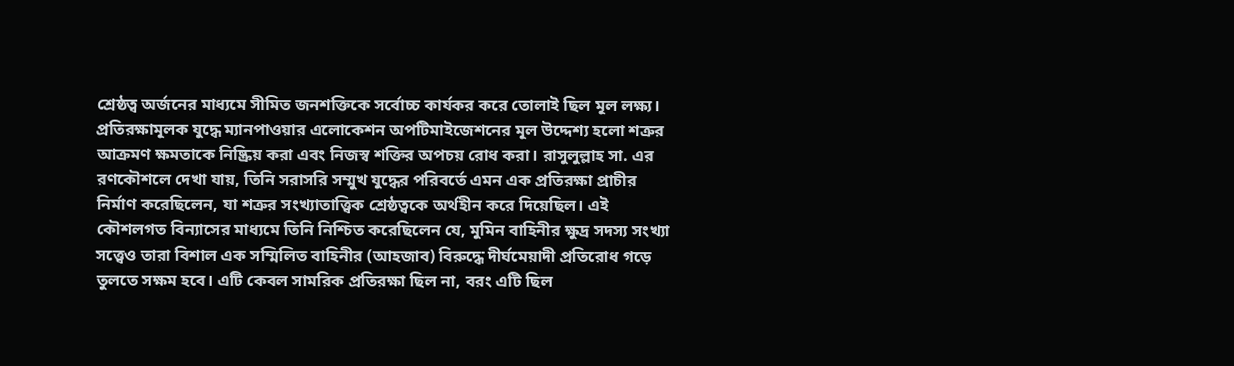শ্রেষ্ঠত্ব অর্জনের মাধ্যমে সীমিত জনশক্তিকে সর্বোচ্চ কার্যকর করে তোলাই ছিল মূল লক্ষ্য।
প্রতিরক্ষামূলক যুদ্ধে ম্যানপাওয়ার এলোকেশন অপটিমাইজেশনের মূল উদ্দেশ্য হলো শত্রুর আক্রমণ ক্ষমতাকে নিষ্ক্রিয় করা এবং নিজস্ব শক্তির অপচয় রোধ করা। রাসুলুল্লাহ সা. এর রণকৌশলে দেখা যায়, তিনি সরাসরি সম্মুখ যুদ্ধের পরিবর্তে এমন এক প্রতিরক্ষা প্রাচীর নির্মাণ করেছিলেন, যা শত্রুর সংখ্যাতাত্ত্বিক শ্রেষ্ঠত্বকে অর্থহীন করে দিয়েছিল। এই কৌশলগত বিন্যাসের মাধ্যমে তিনি নিশ্চিত করেছিলেন যে, মুমিন বাহিনীর ক্ষুদ্র সদস্য সংখ্যা সত্ত্বেও তারা বিশাল এক সম্মিলিত বাহিনীর (আহজাব) বিরুদ্ধে দীর্ঘমেয়াদী প্রতিরোধ গড়ে তুলতে সক্ষম হবে। এটি কেবল সামরিক প্রতিরক্ষা ছিল না, বরং এটি ছিল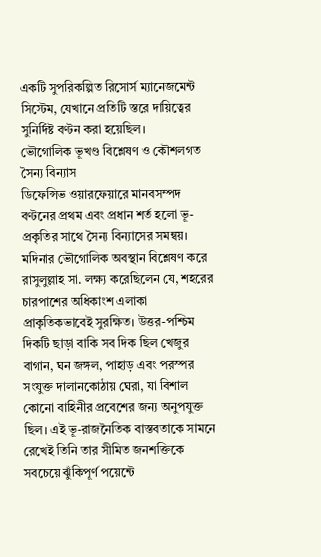একটি সুপরিকল্পিত রিসোর্স ম্যানেজমেন্ট সিস্টেম, যেখানে প্রতিটি স্তরে দায়িত্বের সুনির্দিষ্ট বণ্টন করা হয়েছিল।
ভৌগোলিক ভূখণ্ড বিশ্লেষণ ও কৌশলগত সৈন্য বিন্যাস
ডিফেন্সিভ ওয়ারফেয়ারে মানবসম্পদ বণ্টনের প্রথম এবং প্রধান শর্ত হলো ভূ-প্রকৃতির সাথে সৈন্য বিন্যাসের সমন্বয়। মদিনার ভৌগোলিক অবস্থান বিশ্লেষণ করে রাসুলুল্লাহ সা. লক্ষ্য করেছিলেন যে, শহরের চারপাশের অধিকাংশ এলাকা প্রাকৃতিকভাবেই সুরক্ষিত। উত্তর-পশ্চিম দিকটি ছাড়া বাকি সব দিক ছিল খেজুর বাগান, ঘন জঙ্গল, পাহাড় এবং পরস্পর সংযুক্ত দালানকোঠায় ঘেরা, যা বিশাল কোনো বাহিনীর প্রবেশের জন্য অনুপযুক্ত ছিল। এই ভূ-রাজনৈতিক বাস্তবতাকে সামনে রেখেই তিনি তার সীমিত জনশক্তিকে সবচেয়ে ঝুঁকিপূর্ণ পয়েন্টে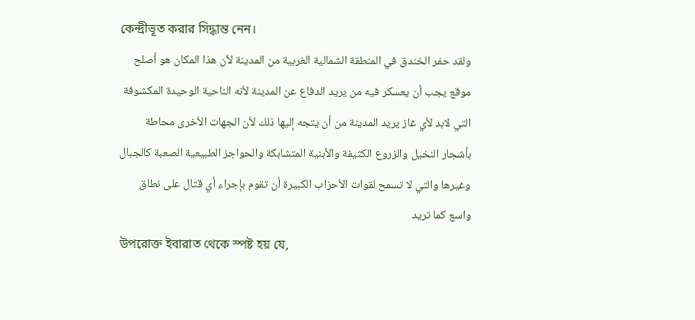কেন্দ্রীভূত করার সিদ্ধান্ত নেন।
ولقد حفر الخندق في المنطقة الشمالية الغربية من المدينة لأن هذا المكان هو أصلح موقع يجب أن يعسكر فيه من يريد الدفاع عن المدينة لأنه الناحية الوحيدة المكشوفة التي لابد لأي غاز يريد المدينة من أن يتجه إليها ذلك لأن الجهات الأخرى محاطة بأشجار النخيل والزروع الكثيفة والأبنية المتشابكة والحواجز الطبيعية الصعبة كالجبال وغيرها والتي لا تسمح لقوات الأحزاب الكبيرة أن تقوم بإجراء أي قتال على نطاق واسع كما تريد
উপরোক্ত ইবারাত থেকে স্পষ্ট হয় যে,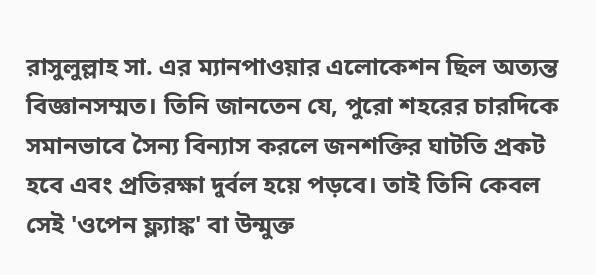রাসুলুল্লাহ সা. এর ম্যানপাওয়ার এলোকেশন ছিল অত্যন্ত বিজ্ঞানসম্মত। তিনি জানতেন যে, পুরো শহরের চারদিকে সমানভাবে সৈন্য বিন্যাস করলে জনশক্তির ঘাটতি প্রকট হবে এবং প্রতিরক্ষা দুর্বল হয়ে পড়বে। তাই তিনি কেবল সেই 'ওপেন ফ্ল্যাঙ্ক' বা উন্মুক্ত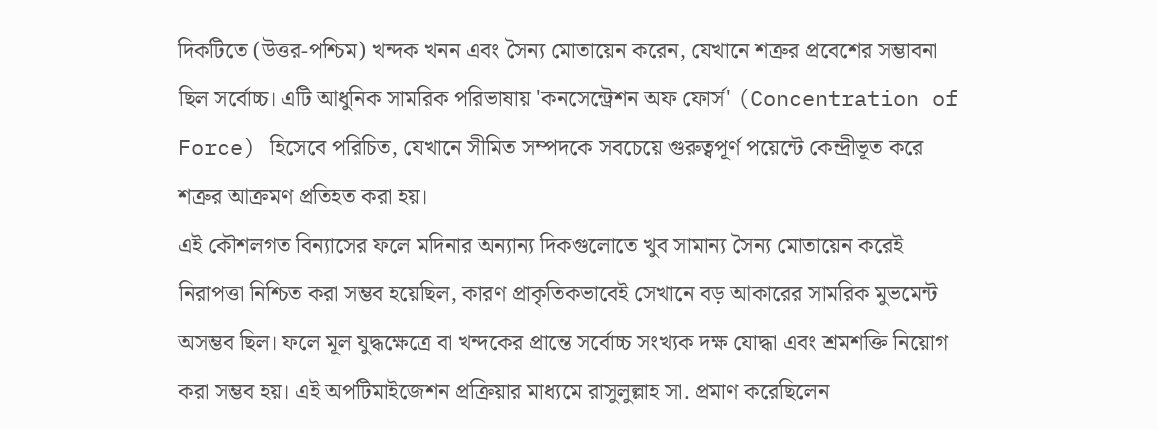দিকটিতে (উত্তর-পশ্চিম) খন্দক খনন এবং সৈন্য মোতায়েন করেন, যেখানে শত্রুর প্রবেশের সম্ভাবনা ছিল সর্বোচ্চ। এটি আধুনিক সামরিক পরিভাষায় 'কনসেন্ট্রেশন অফ ফোর্স' (Concentration of Force) হিসেবে পরিচিত, যেখানে সীমিত সম্পদকে সবচেয়ে গুরুত্বপূর্ণ পয়েন্টে কেন্দ্রীভূত করে শত্রুর আক্রমণ প্রতিহত করা হয়।
এই কৌশলগত বিন্যাসের ফলে মদিনার অন্যান্য দিকগুলোতে খুব সামান্য সৈন্য মোতায়েন করেই নিরাপত্তা নিশ্চিত করা সম্ভব হয়েছিল, কারণ প্রাকৃতিকভাবেই সেখানে বড় আকারের সামরিক মুভমেন্ট অসম্ভব ছিল। ফলে মূল যুদ্ধক্ষেত্রে বা খন্দকের প্রান্তে সর্বোচ্চ সংখ্যক দক্ষ যোদ্ধা এবং শ্রমশক্তি নিয়োগ করা সম্ভব হয়। এই অপটিমাইজেশন প্রক্রিয়ার মাধ্যমে রাসুলুল্লাহ সা. প্রমাণ করেছিলেন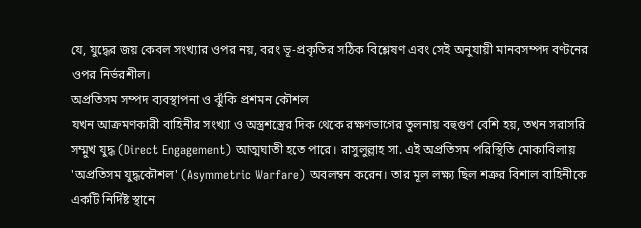যে, যুদ্ধের জয় কেবল সংখ্যার ওপর নয়, বরং ভূ-প্রকৃতির সঠিক বিশ্লেষণ এবং সেই অনুযায়ী মানবসম্পদ বণ্টনের ওপর নির্ভরশীল।
অপ্রতিসম সম্পদ ব্যবস্থাপনা ও ঝুঁকি প্রশমন কৌশল
যখন আক্রমণকারী বাহিনীর সংখ্যা ও অস্ত্রশস্ত্রের দিক থেকে রক্ষণভাগের তুলনায় বহুগুণ বেশি হয়, তখন সরাসরি সম্মুখ যুদ্ধ (Direct Engagement) আত্মঘাতী হতে পারে। রাসুলুল্লাহ সা. এই অপ্রতিসম পরিস্থিতি মোকাবিলায় 'অপ্রতিসম যুদ্ধকৌশল' (Asymmetric Warfare) অবলম্বন করেন। তার মূল লক্ষ্য ছিল শত্রুর বিশাল বাহিনীকে একটি নির্দিষ্ট স্থানে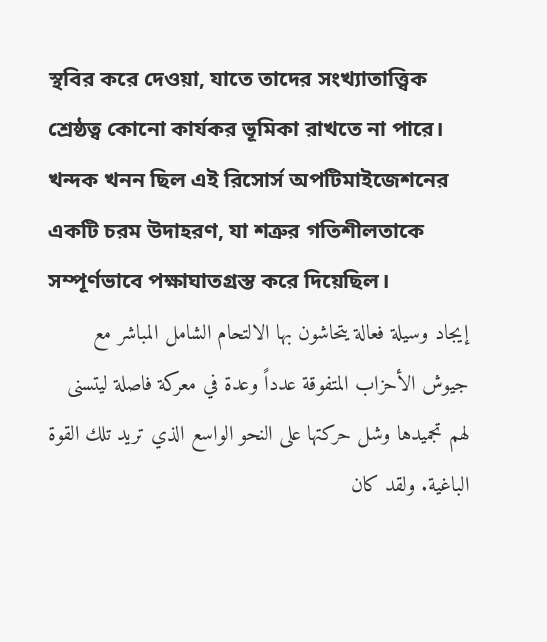স্থবির করে দেওয়া, যাতে তাদের সংখ্যাতাত্ত্বিক শ্রেষ্ঠত্ব কোনো কার্যকর ভূমিকা রাখতে না পারে। খন্দক খনন ছিল এই রিসোর্স অপটিমাইজেশনের একটি চরম উদাহরণ, যা শত্রুর গতিশীলতাকে সম্পূর্ণভাবে পক্ষাঘাতগ্রস্ত করে দিয়েছিল।
إيجاد وسيلة فعالة يتحاشون بها الالتحام الشامل المباشر مع جيوش الأحزاب المتفوقة عدداً وعدة في معركة فاصلة ليتسنى لهم تجميدها وشل حركتها على النحو الواسع الذي تريد تلك القوة الباغية. ولقد كان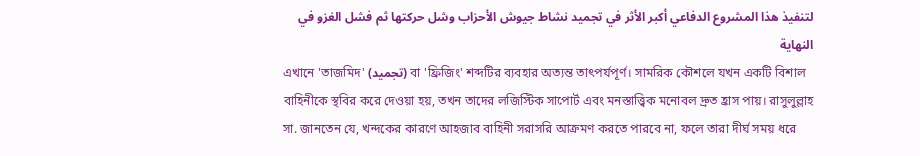لتنفيذ هذا المشروع الدفاعي أكبر الأثر في تجميد نشاط جيوش الأحزاب وشل حركتها ثم فشل الغزو في النهاية
এখানে 'তাজমিদ' (تجميد) বা 'ফ্রিজিং' শব্দটির ব্যবহার অত্যন্ত তাৎপর্যপূর্ণ। সামরিক কৌশলে যখন একটি বিশাল বাহিনীকে স্থবির করে দেওয়া হয়, তখন তাদের লজিস্টিক সাপোর্ট এবং মনস্তাত্ত্বিক মনোবল দ্রুত হ্রাস পায়। রাসুলুল্লাহ সা. জানতেন যে, খন্দকের কারণে আহজাব বাহিনী সরাসরি আক্রমণ করতে পারবে না, ফলে তারা দীর্ঘ সময় ধরে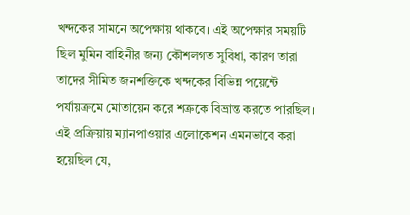খন্দকের সামনে অপেক্ষায় থাকবে। এই অপেক্ষার সময়টি ছিল মুমিন বাহিনীর জন্য কৌশলগত সুবিধা, কারণ তারা তাদের সীমিত জনশক্তিকে খন্দকের বিভিন্ন পয়েন্টে পর্যায়ক্রমে মোতায়েন করে শত্রুকে বিভ্রান্ত করতে পারছিল।
এই প্রক্রিয়ায় ম্যানপাওয়ার এলোকেশন এমনভাবে করা হয়েছিল যে,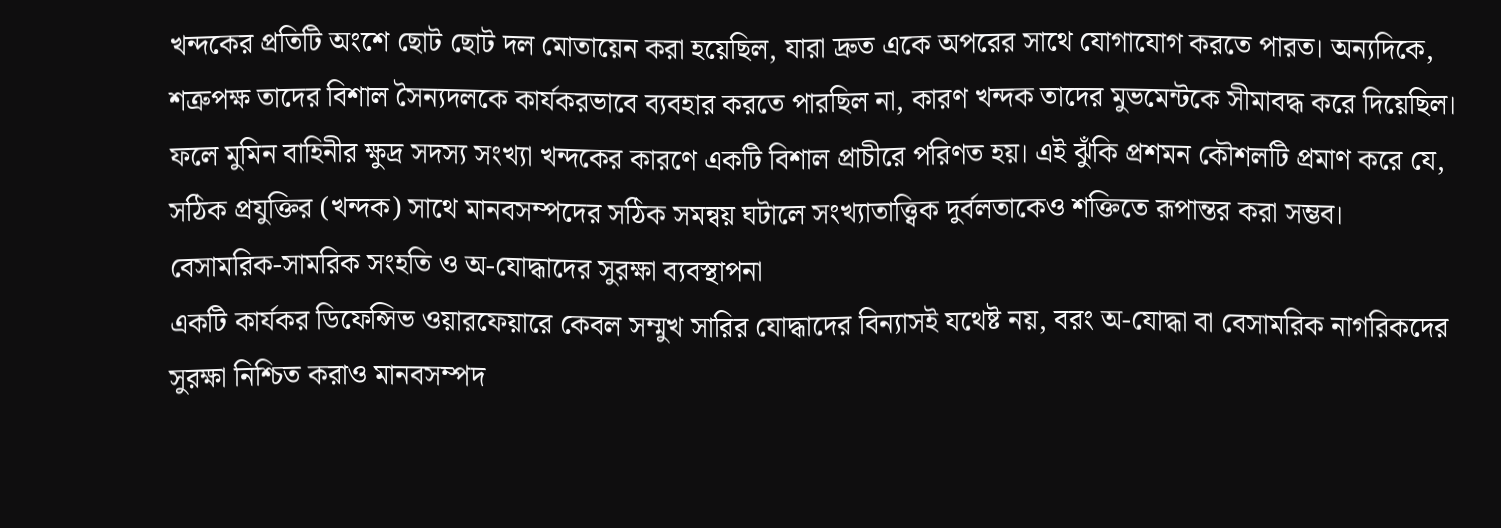খন্দকের প্রতিটি অংশে ছোট ছোট দল মোতায়েন করা হয়েছিল, যারা দ্রুত একে অপরের সাথে যোগাযোগ করতে পারত। অন্যদিকে, শত্রুপক্ষ তাদের বিশাল সৈন্যদলকে কার্যকরভাবে ব্যবহার করতে পারছিল না, কারণ খন্দক তাদের মুভমেন্টকে সীমাবদ্ধ করে দিয়েছিল। ফলে মুমিন বাহিনীর ক্ষুদ্র সদস্য সংখ্যা খন্দকের কারণে একটি বিশাল প্রাচীরে পরিণত হয়। এই ঝুঁকি প্রশমন কৌশলটি প্রমাণ করে যে, সঠিক প্রযুক্তির (খন্দক) সাথে মানবসম্পদের সঠিক সমন্বয় ঘটালে সংখ্যাতাত্ত্বিক দুর্বলতাকেও শক্তিতে রূপান্তর করা সম্ভব।
বেসামরিক-সামরিক সংহতি ও অ-যোদ্ধাদের সুরক্ষা ব্যবস্থাপনা
একটি কার্যকর ডিফেন্সিভ ওয়ারফেয়ারে কেবল সম্মুখ সারির যোদ্ধাদের বিন্যাসই যথেষ্ট নয়, বরং অ-যোদ্ধা বা বেসামরিক নাগরিকদের সুরক্ষা নিশ্চিত করাও মানবসম্পদ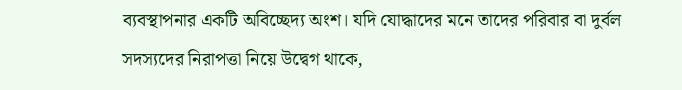ব্যবস্থাপনার একটি অবিচ্ছেদ্য অংশ। যদি যোদ্ধাদের মনে তাদের পরিবার বা দুর্বল সদস্যদের নিরাপত্তা নিয়ে উদ্বেগ থাকে,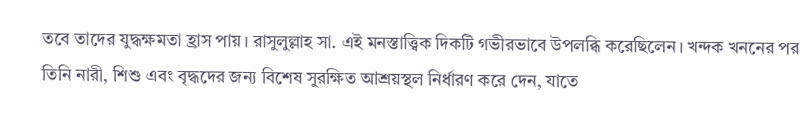তবে তাদের যুদ্ধক্ষমতা হ্রাস পায়। রাসুলুল্লাহ সা. এই মনস্তাত্ত্বিক দিকটি গভীরভাবে উপলব্ধি করেছিলেন। খন্দক খননের পর তিনি নারী, শিশু এবং বৃদ্ধদের জন্য বিশেষ সুরক্ষিত আশ্রয়স্থল নির্ধারণ করে দেন, যাতে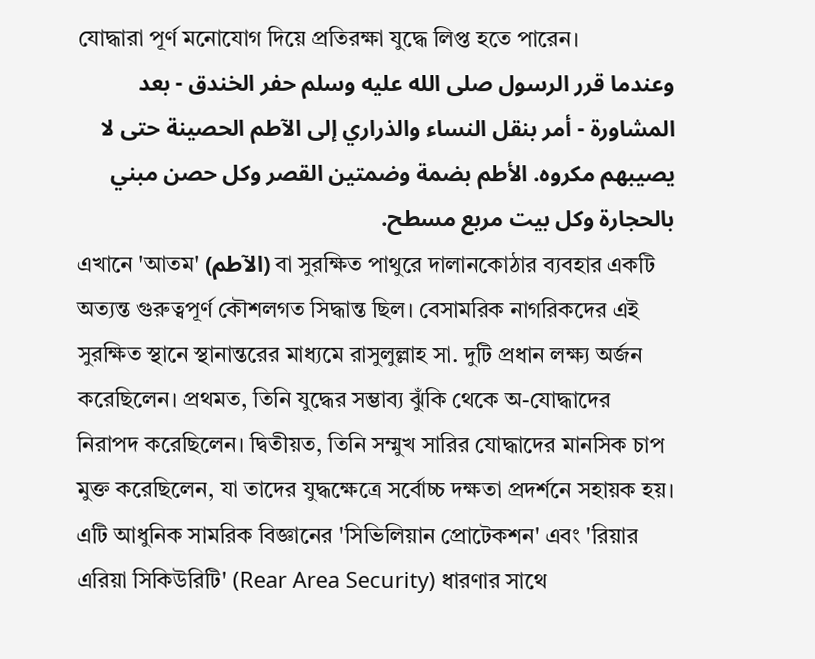যোদ্ধারা পূর্ণ মনোযোগ দিয়ে প্রতিরক্ষা যুদ্ধে লিপ্ত হতে পারেন।
وعندما قرر الرسول صلى الله عليه وسلم حفر الخندق - بعد المشاورة - أمر بنقل النساء والذراري إلى الآطم الحصينة حتى لا يصيبهم مكروه. الأطم بضمة وضمتين القصر وكل حصن مبني بالحجارة وكل بيت مربع مسطح.
এখানে 'আতম' (الآطم) বা সুরক্ষিত পাথুরে দালানকোঠার ব্যবহার একটি অত্যন্ত গুরুত্বপূর্ণ কৌশলগত সিদ্ধান্ত ছিল। বেসামরিক নাগরিকদের এই সুরক্ষিত স্থানে স্থানান্তরের মাধ্যমে রাসুলুল্লাহ সা. দুটি প্রধান লক্ষ্য অর্জন করেছিলেন। প্রথমত, তিনি যুদ্ধের সম্ভাব্য ঝুঁকি থেকে অ-যোদ্ধাদের নিরাপদ করেছিলেন। দ্বিতীয়ত, তিনি সম্মুখ সারির যোদ্ধাদের মানসিক চাপ মুক্ত করেছিলেন, যা তাদের যুদ্ধক্ষেত্রে সর্বোচ্চ দক্ষতা প্রদর্শনে সহায়ক হয়। এটি আধুনিক সামরিক বিজ্ঞানের 'সিভিলিয়ান প্রোটেকশন' এবং 'রিয়ার এরিয়া সিকিউরিটি' (Rear Area Security) ধারণার সাথে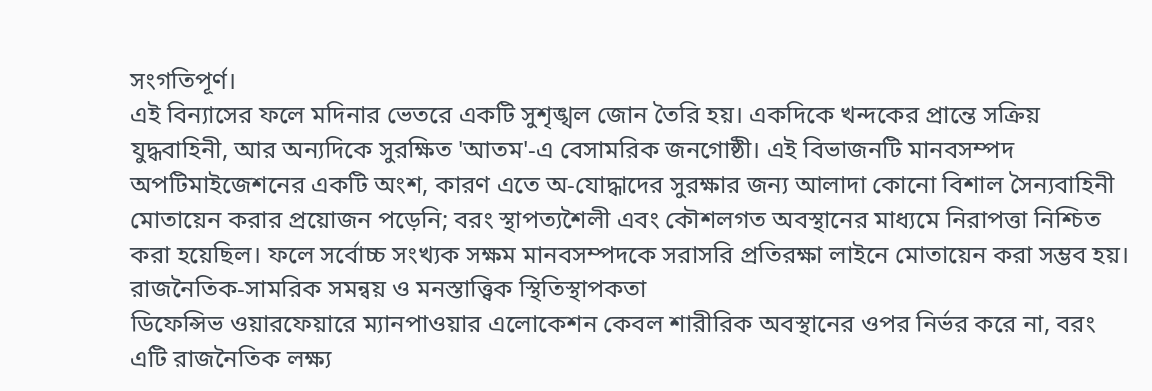সংগতিপূর্ণ।
এই বিন্যাসের ফলে মদিনার ভেতরে একটি সুশৃঙ্খল জোন তৈরি হয়। একদিকে খন্দকের প্রান্তে সক্রিয় যুদ্ধবাহিনী, আর অন্যদিকে সুরক্ষিত 'আতম'-এ বেসামরিক জনগোষ্ঠী। এই বিভাজনটি মানবসম্পদ অপটিমাইজেশনের একটি অংশ, কারণ এতে অ-যোদ্ধাদের সুরক্ষার জন্য আলাদা কোনো বিশাল সৈন্যবাহিনী মোতায়েন করার প্রয়োজন পড়েনি; বরং স্থাপত্যশৈলী এবং কৌশলগত অবস্থানের মাধ্যমে নিরাপত্তা নিশ্চিত করা হয়েছিল। ফলে সর্বোচ্চ সংখ্যক সক্ষম মানবসম্পদকে সরাসরি প্রতিরক্ষা লাইনে মোতায়েন করা সম্ভব হয়।
রাজনৈতিক-সামরিক সমন্বয় ও মনস্তাত্ত্বিক স্থিতিস্থাপকতা
ডিফেন্সিভ ওয়ারফেয়ারে ম্যানপাওয়ার এলোকেশন কেবল শারীরিক অবস্থানের ওপর নির্ভর করে না, বরং এটি রাজনৈতিক লক্ষ্য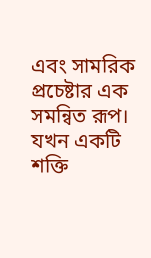এবং সামরিক প্রচেষ্টার এক সমন্বিত রূপ। যখন একটি শক্তি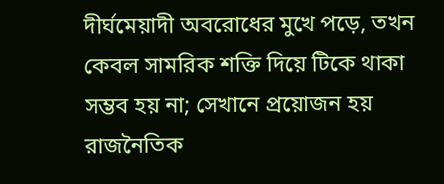দীর্ঘমেয়াদী অবরোধের মুখে পড়ে, তখন কেবল সামরিক শক্তি দিয়ে টিকে থাকা সম্ভব হয় না; সেখানে প্রয়োজন হয় রাজনৈতিক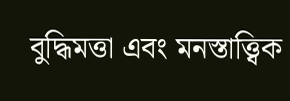বুদ্ধিমত্তা এবং মনস্তাত্ত্বিক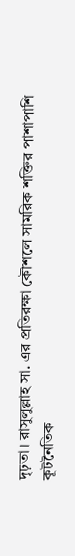দৃঢ়তা। রাসুলুল্লাহ সা. এর প্রতিরক্ষা কৌশলে সামরিক শক্তির পাশাপাশি কূটনৈতিক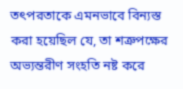তৎপরতাকে এমনভাবে বিন্যস্ত করা হয়েছিল যে, তা শত্রুপক্ষের অভ্যন্তরীণ সংহতি নষ্ট করে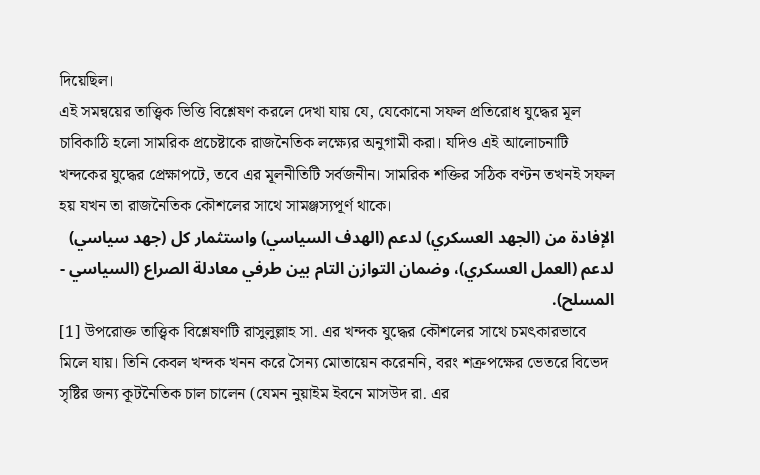দিয়েছিল।
এই সমন্বয়ের তাত্ত্বিক ভিত্তি বিশ্লেষণ করলে দেখা যায় যে, যেকোনো সফল প্রতিরোধ যুদ্ধের মূল চাবিকাঠি হলো সামরিক প্রচেষ্টাকে রাজনৈতিক লক্ষ্যের অনুগামী করা। যদিও এই আলোচনাটি খন্দকের যুদ্ধের প্রেক্ষাপটে, তবে এর মূলনীতিটি সর্বজনীন। সামরিক শক্তির সঠিক বণ্টন তখনই সফল হয় যখন তা রাজনৈতিক কৌশলের সাথে সামঞ্জস্যপূর্ণ থাকে।
الإفادة من (الجهد العسكري) لدعم (الهدف السياسي) واستثمار كل (جهد سياسي) لدعم (العمل العسكري)، وضمان التوازن التام بين طرفي معادلة الصراع (السياسي - المسلح).
[1] উপরোক্ত তাত্ত্বিক বিশ্লেষণটি রাসুলুল্লাহ সা. এর খন্দক যুদ্ধের কৌশলের সাথে চমৎকারভাবে মিলে যায়। তিনি কেবল খন্দক খনন করে সৈন্য মোতায়েন করেননি, বরং শত্রুপক্ষের ভেতরে বিভেদ সৃষ্টির জন্য কূটনৈতিক চাল চালেন (যেমন নুয়াইম ইবনে মাসউদ রা. এর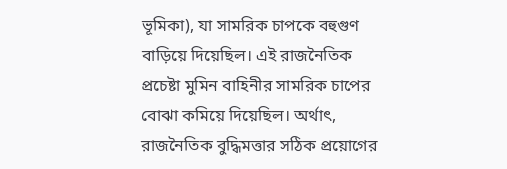ভূমিকা), যা সামরিক চাপকে বহুগুণ বাড়িয়ে দিয়েছিল। এই রাজনৈতিক প্রচেষ্টা মুমিন বাহিনীর সামরিক চাপের বোঝা কমিয়ে দিয়েছিল। অর্থাৎ, রাজনৈতিক বুদ্ধিমত্তার সঠিক প্রয়োগের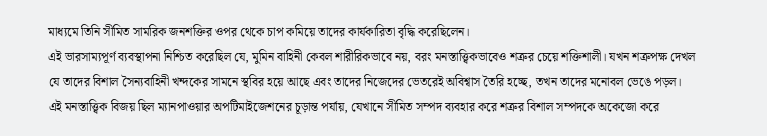মাধ্যমে তিনি সীমিত সামরিক জনশক্তির ওপর থেকে চাপ কমিয়ে তাদের কার্যকারিতা বৃদ্ধি করেছিলেন।
এই ভারসাম্যপূর্ণ ব্যবস্থাপনা নিশ্চিত করেছিল যে, মুমিন বাহিনী কেবল শারীরিকভাবে নয়, বরং মনস্তাত্ত্বিকভাবেও শত্রুর চেয়ে শক্তিশালী। যখন শত্রুপক্ষ দেখল যে তাদের বিশাল সৈন্যবাহিনী খন্দকের সামনে স্থবির হয়ে আছে এবং তাদের নিজেদের ভেতরেই অবিশ্বাস তৈরি হচ্ছে, তখন তাদের মনোবল ভেঙে পড়ল। এই মনস্তাত্ত্বিক বিজয় ছিল ম্যানপাওয়ার অপটিমাইজেশনের চূড়ান্ত পর্যায়, যেখানে সীমিত সম্পদ ব্যবহার করে শত্রুর বিশাল সম্পদকে অকেজো করে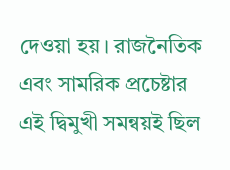দেওয়া হয়। রাজনৈতিক এবং সামরিক প্রচেষ্টার এই দ্বিমুখী সমন্বয়ই ছিল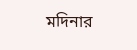মদিনার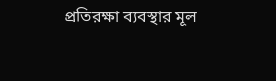প্রতিরক্ষা ব্যবস্থার মূল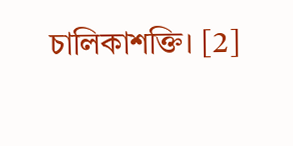চালিকাশক্তি। [2]